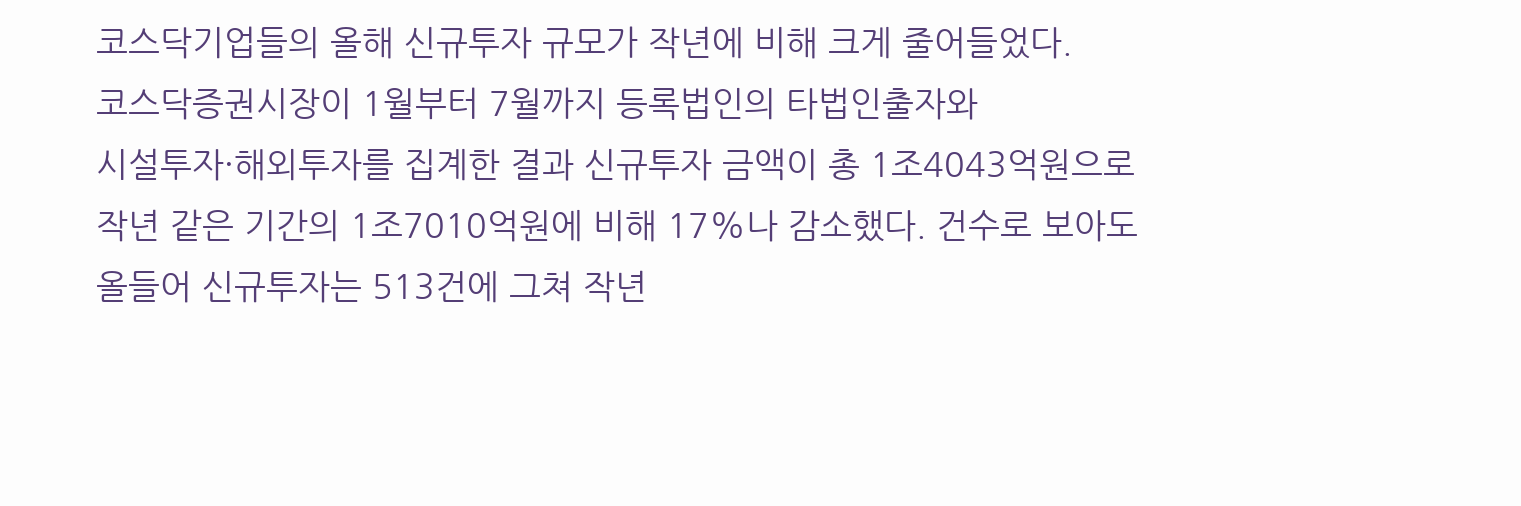코스닥기업들의 올해 신규투자 규모가 작년에 비해 크게 줄어들었다.
코스닥증권시장이 1월부터 7월까지 등록법인의 타법인출자와
시설투자·해외투자를 집계한 결과 신규투자 금액이 총 1조4043억원으로
작년 같은 기간의 1조7010억원에 비해 17%나 감소했다. 건수로 보아도
올들어 신규투자는 513건에 그쳐 작년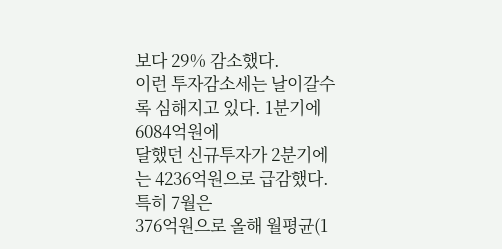보다 29% 감소했다.
이런 투자감소세는 날이갈수록 심해지고 있다. 1분기에 6084억원에
달했던 신규투자가 2분기에는 4236억원으로 급감했다. 특히 7월은
376억원으로 올해 월평균(1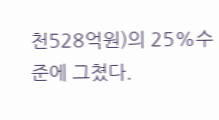천528억원)의 25%수준에 그쳤다.